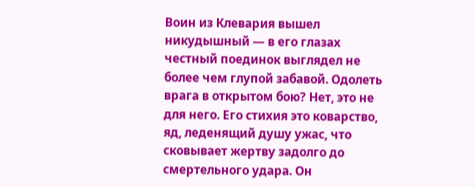Воин из Клевария вышел никудышный — в его глазах честный поединок выглядел не более чем глупой забавой. Одолеть врага в открытом бою? Нет, это не для него. Его стихия это коварство, яд, леденящий душу ужас, что сковывает жертву задолго до смертельного удара. Он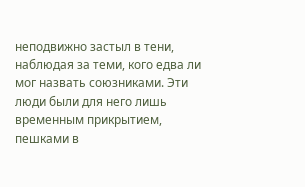неподвижно застыл в тени, наблюдая за теми, кого едва ли мог назвать союзниками. Эти люди были для него лишь временным прикрытием, пешками в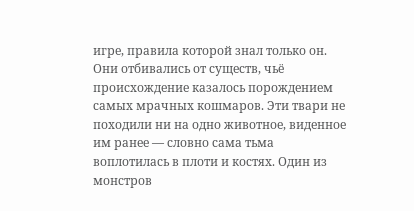игре, правила которой знал только он. Они отбивались от существ, чьё происхождение казалось порождением самых мрачных кошмаров. Эти твари не походили ни на одно животное, виденное им ранее — словно сама тьма воплотилась в плоти и костях. Один из монстров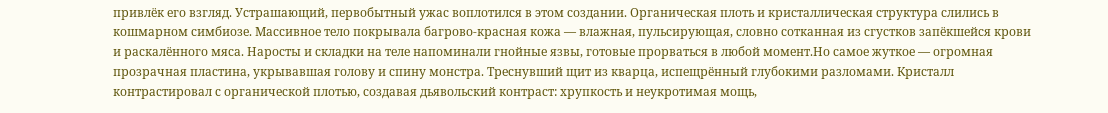привлёк его взгляд. Устрашающий, первобытный ужас воплотился в этом создании. Органическая плоть и кристаллическая структура слились в кошмарном симбиозе. Массивное тело покрывала багрово-красная кожа — влажная, пульсирующая, словно сотканная из сгустков запёкшейся крови и раскалённого мяса. Наросты и складки на теле напоминали гнойные язвы, готовые прорваться в любой момент.Но самое жуткое — огромная прозрачная пластина, укрывавшая голову и спину монстра. Треснувший щит из кварца, испещрённый глубокими разломами. Кристалл контрастировал с органической плотью, создавая дьявольский контраст: хрупкость и неукротимая мощь,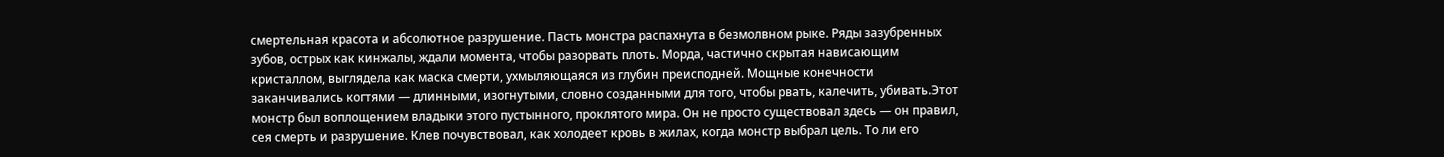смертельная красота и абсолютное разрушение. Пасть монстра распахнута в безмолвном рыке. Ряды зазубренных зубов, острых как кинжалы, ждали момента, чтобы разорвать плоть. Морда, частично скрытая нависающим кристаллом, выглядела как маска смерти, ухмыляющаяся из глубин преисподней. Мощные конечности заканчивались когтями — длинными, изогнутыми, словно созданными для того, чтобы рвать, калечить, убивать.Этот монстр был воплощением владыки этого пустынного, проклятого мира. Он не просто существовал здесь — он правил, сея смерть и разрушение. Клев почувствовал, как холодеет кровь в жилах, когда монстр выбрал цель. То ли его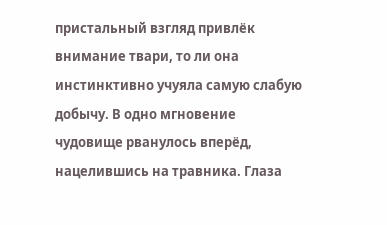пристальный взгляд привлёк внимание твари, то ли она инстинктивно учуяла самую слабую добычу. В одно мгновение чудовище рванулось вперёд, нацелившись на травника. Глаза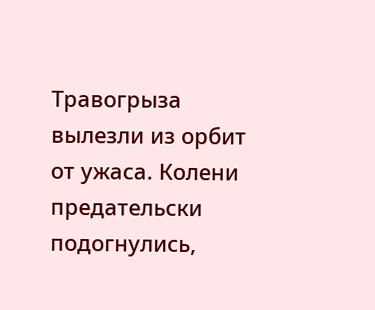Травогрыза вылезли из орбит от ужаса. Колени предательски подогнулись,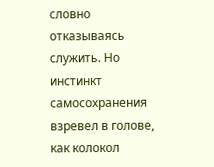словно отказываясь служить. Но инстинкт самосохранения взревел в голове, как колокол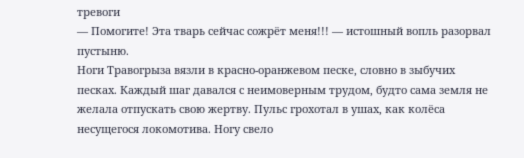тревоги
— Помогите! Эта тварь сейчас сожрёт меня!!! — истошный вопль разорвал пустыню.
Ноги Травогрыза вязли в красно-оранжевом песке, словно в зыбучих песках. Каждый шаг давался с неимоверным трудом, будто сама земля не желала отпускать свою жертву. Пульс грохотал в ушах, как колёса несущегося локомотива. Ногу свело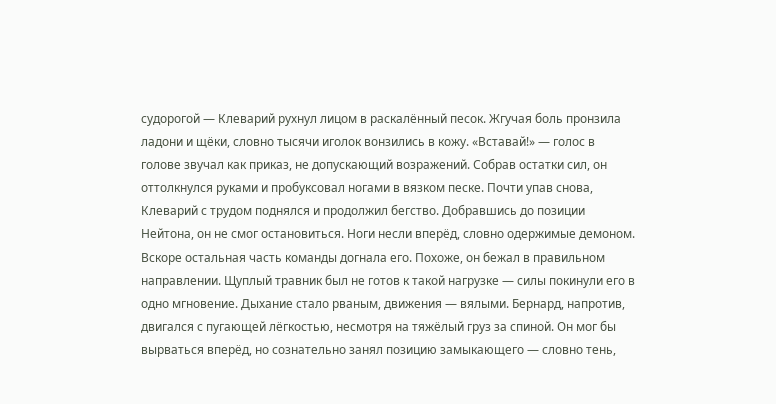судорогой — Клеварий рухнул лицом в раскалённый песок. Жгучая боль пронзила ладони и щёки, словно тысячи иголок вонзились в кожу. «Вставай!» — голос в голове звучал как приказ, не допускающий возражений. Собрав остатки сил, он оттолкнулся руками и пробуксовал ногами в вязком песке. Почти упав снова, Клеварий с трудом поднялся и продолжил бегство. Добравшись до позиции Нейтона, он не смог остановиться. Ноги несли вперёд, словно одержимые демоном. Вскоре остальная часть команды догнала его. Похоже, он бежал в правильном направлении. Щуплый травник был не готов к такой нагрузке — силы покинули его в одно мгновение. Дыхание стало рваным, движения — вялыми. Бернард, напротив, двигался с пугающей лёгкостью, несмотря на тяжёлый груз за спиной. Он мог бы вырваться вперёд, но сознательно занял позицию замыкающего — словно тень,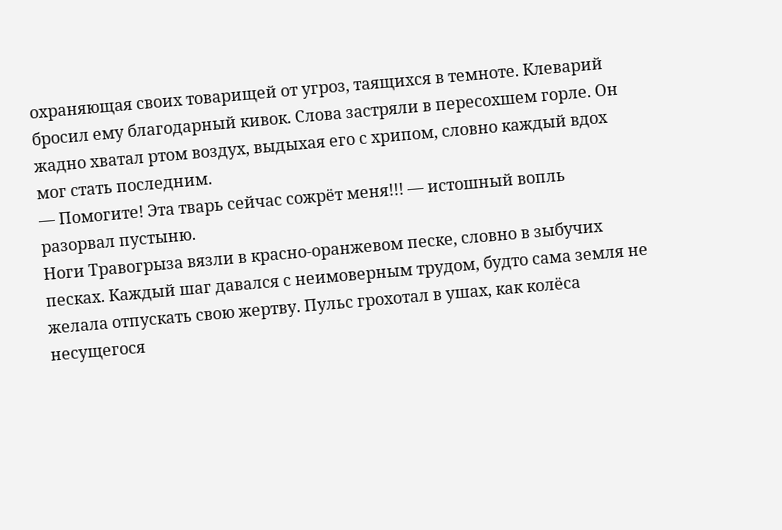охраняющая своих товарищей от угроз, таящихся в темноте. Клеварий бросил ему благодарный кивок. Слова застряли в пересохшем горле. Он жадно хватал ртом воздух, выдыхая его с хрипом, словно каждый вдох мог стать последним.
— Помогите! Эта тварь сейчас сожрёт меня!!! — истошный вопль разорвал пустыню.
Ноги Травогрыза вязли в красно-оранжевом песке, словно в зыбучих песках. Каждый шаг давался с неимоверным трудом, будто сама земля не желала отпускать свою жертву. Пульс грохотал в ушах, как колёса несущегося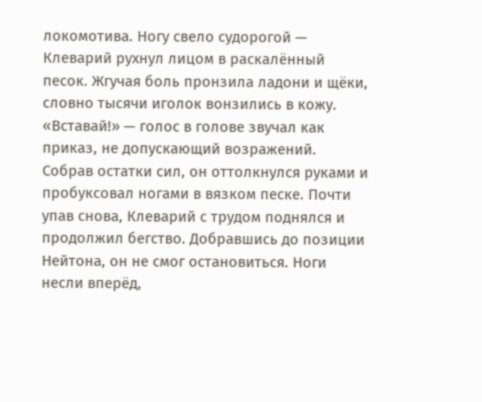локомотива. Ногу свело судорогой — Клеварий рухнул лицом в раскалённый песок. Жгучая боль пронзила ладони и щёки, словно тысячи иголок вонзились в кожу. «Вставай!» — голос в голове звучал как приказ, не допускающий возражений. Собрав остатки сил, он оттолкнулся руками и пробуксовал ногами в вязком песке. Почти упав снова, Клеварий с трудом поднялся и продолжил бегство. Добравшись до позиции Нейтона, он не смог остановиться. Ноги несли вперёд,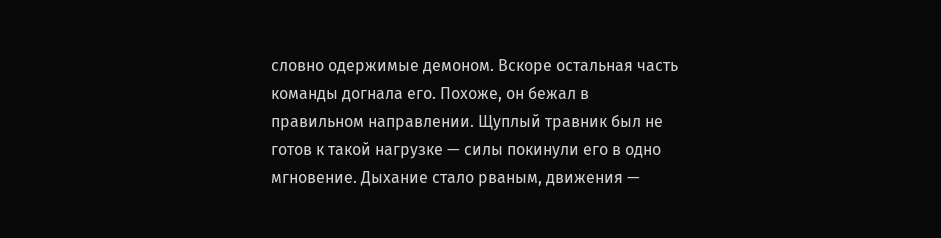словно одержимые демоном. Вскоре остальная часть команды догнала его. Похоже, он бежал в правильном направлении. Щуплый травник был не готов к такой нагрузке — силы покинули его в одно мгновение. Дыхание стало рваным, движения —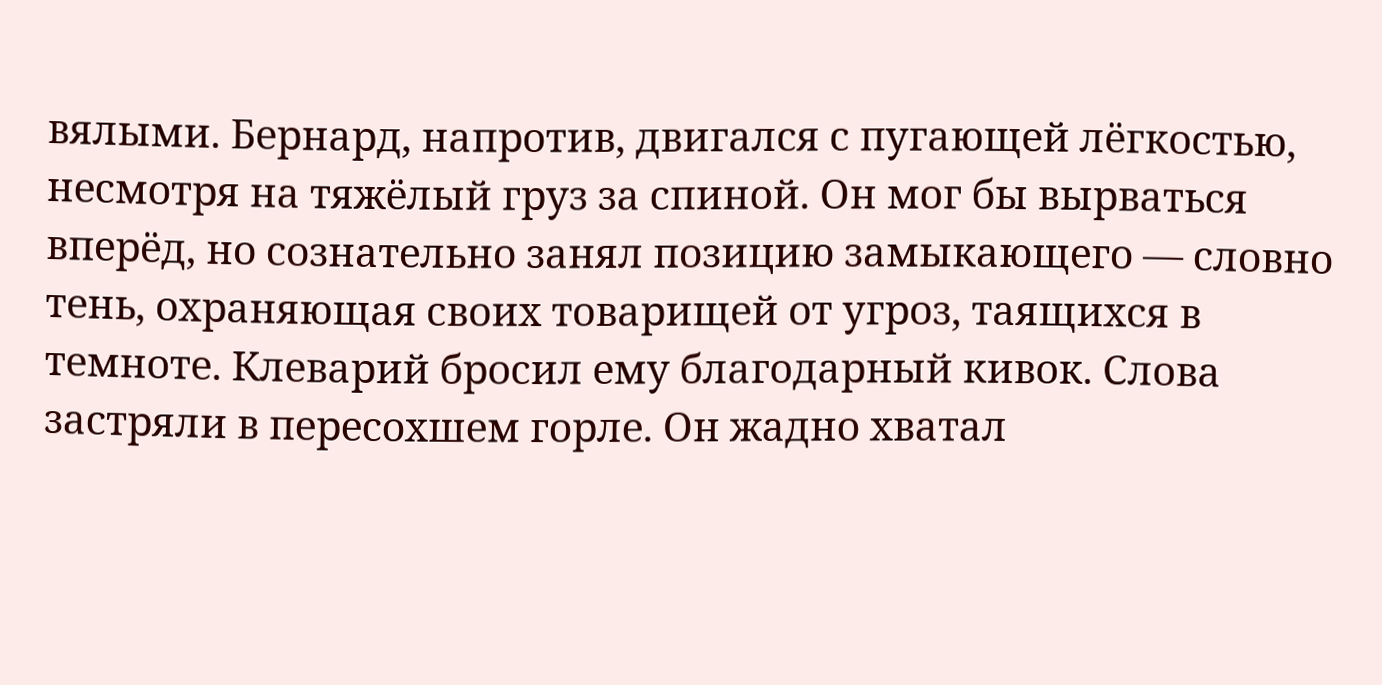вялыми. Бернард, напротив, двигался с пугающей лёгкостью, несмотря на тяжёлый груз за спиной. Он мог бы вырваться вперёд, но сознательно занял позицию замыкающего — словно тень, охраняющая своих товарищей от угроз, таящихся в темноте. Клеварий бросил ему благодарный кивок. Слова застряли в пересохшем горле. Он жадно хватал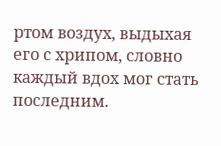ртом воздух, выдыхая его с хрипом, словно каждый вдох мог стать последним.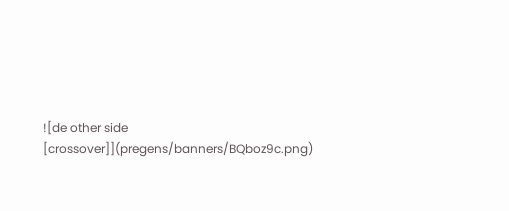![de other side [crossover]](pregens/banners/BQboz9c.png)